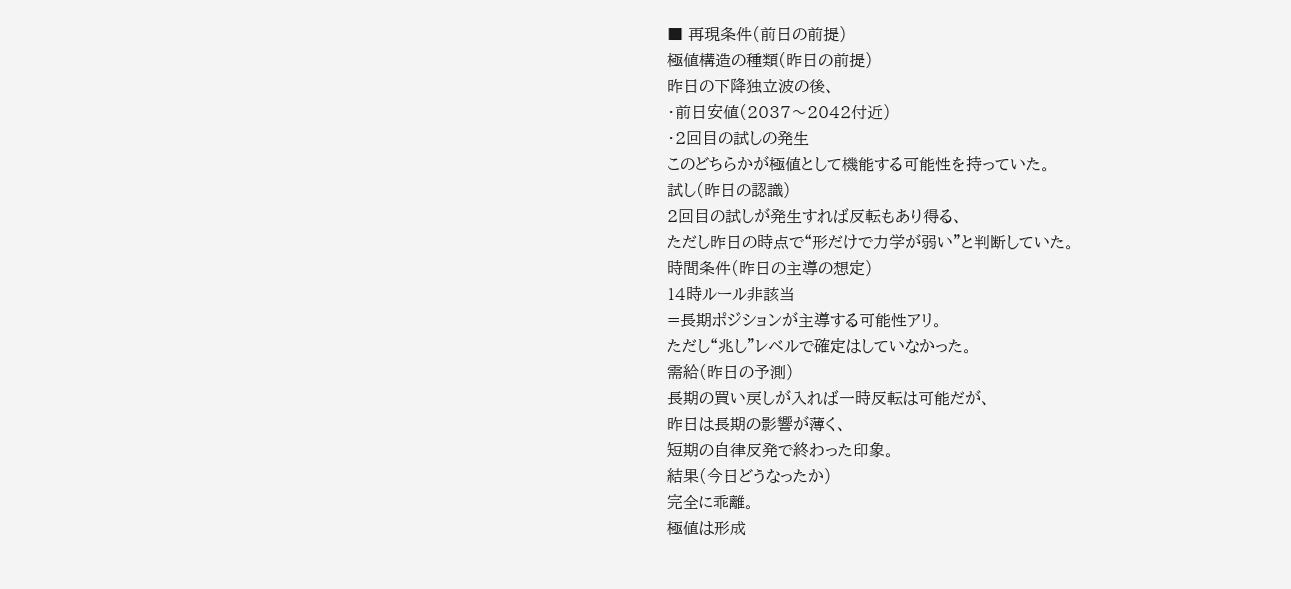■ 再現条件(前日の前提)
極値構造の種類(昨日の前提)
昨日の下降独立波の後、
・前日安値(2037〜2042付近)
・2回目の試しの発生
このどちらかが極値として機能する可能性を持っていた。
試し(昨日の認識)
2回目の試しが発生すれば反転もあり得る、
ただし昨日の時点で“形だけで力学が弱い”と判断していた。
時間条件(昨日の主導の想定)
14時ルール非該当
=長期ポジションが主導する可能性アリ。
ただし“兆し”レベルで確定はしていなかった。
需給(昨日の予測)
長期の買い戻しが入れば一時反転は可能だが、
昨日は長期の影響が薄く、
短期の自律反発で終わった印象。
結果(今日どうなったか)
完全に乖離。
極値は形成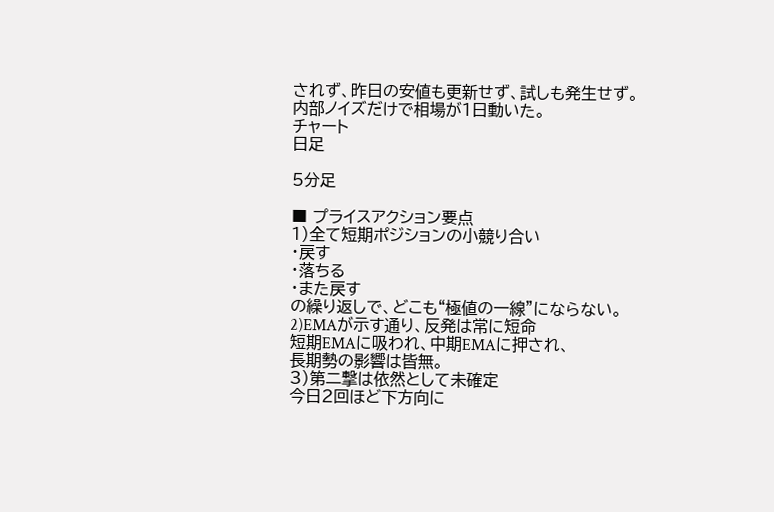されず、昨日の安値も更新せず、試しも発生せず。
内部ノイズだけで相場が1日動いた。
チャート
日足

5分足

■ プライスアクション要点
1)全て短期ポジションの小競り合い
・戻す
・落ちる
・また戻す
の繰り返しで、どこも“極値の一線”にならない。
2)EMAが示す通り、反発は常に短命
短期EMAに吸われ、中期EMAに押され、
長期勢の影響は皆無。
3)第二撃は依然として未確定
今日2回ほど下方向に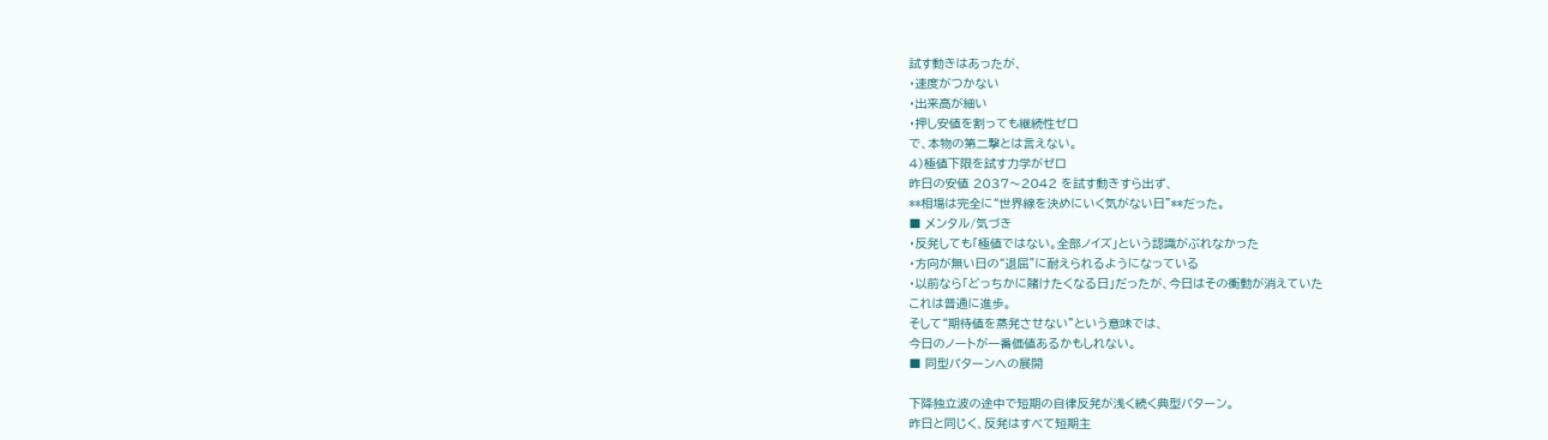試す動きはあったが、
・速度がつかない
・出来高が細い
・押し安値を割っても継続性ゼロ
で、本物の第二撃とは言えない。
4)極値下限を試す力学がゼロ
昨日の安値 2037〜2042 を試す動きすら出ず、
**相場は完全に“世界線を決めにいく気がない日”**だった。
■ メンタル/気づき
・反発しても「極値ではない。全部ノイズ」という認識がぶれなかった
・方向が無い日の“退屈”に耐えられるようになっている
・以前なら「どっちかに賭けたくなる日」だったが、今日はその衝動が消えていた
これは普通に進歩。
そして“期待値を蒸発させない”という意味では、
今日のノートが一番価値あるかもしれない。
■ 同型パターンへの展開

下降独立波の途中で短期の自律反発が浅く続く典型パターン。
昨日と同じく、反発はすべて短期主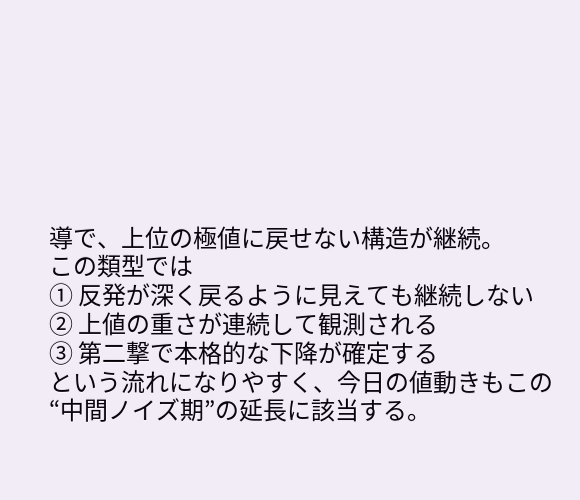導で、上位の極値に戻せない構造が継続。
この類型では
① 反発が深く戻るように見えても継続しない
② 上値の重さが連続して観測される
③ 第二撃で本格的な下降が確定する
という流れになりやすく、今日の値動きもこの“中間ノイズ期”の延長に該当する。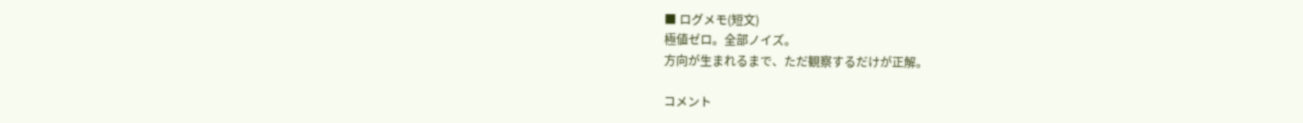■ ログメモ(短文)
極値ゼロ。全部ノイズ。
方向が生まれるまで、ただ観察するだけが正解。

コメント